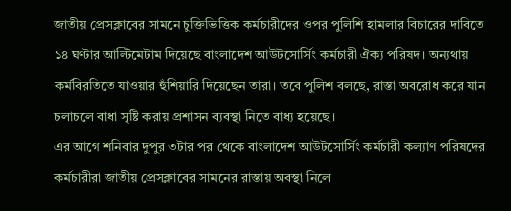জাতীয় প্রেসক্লাবের সামনে চুক্তিভিত্তিক কর্মচারীদের ওপর পুলিশি হামলার বিচারের দাবিতে ১৪ ঘণ্টার আল্টিমেটাম দিয়েছে বাংলাদেশ আউটসোর্সিং কর্মচারী ঐক্য পরিষদ। অন্যথায় কর্মবিরতিতে যাওয়ার হুঁশিয়ারি দিয়েছেন তারা। তবে পুলিশ বলছে, রাস্তা অবরোধ করে যান চলাচলে বাধা সৃষ্টি করায় প্রশাসন ব্যবস্থা নিতে বাধ্য হয়েছে।
এর আগে শনিবার দুপুর ৩টার পর থেকে বাংলাদেশ আউটসোর্সিং কর্মচারী কল্যাণ পরিষদের কর্মচারীরা জাতীয় প্রেসক্লাবের সামনের রাস্তায় অবস্থা নিলে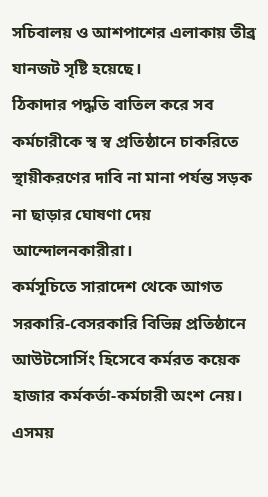সচিবালয় ও আশপাশের এলাকায় তীব্র যানজট সৃষ্টি হয়েছে।
ঠিকাদার পদ্ধতি বাতিল করে সব কর্মচারীকে স্ব স্ব প্রতিষ্ঠানে চাকরিতে স্থায়ীকরণের দাবি না মানা পর্যন্ত সড়ক না ছাড়ার ঘোষণা দেয় আন্দোলনকারীরা।
কর্মসূচিতে সারাদেশ থেকে আগত সরকারি-বেসরকারি বিভিন্ন প্রতিষ্ঠানে আউটসোর্সিং হিসেবে কর্মরত কয়েক হাজার কর্মকর্তা-কর্মচারী অংশ নেয়।
এসময়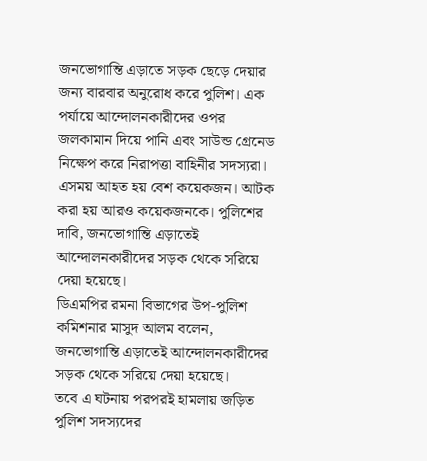জনভোগান্তি এড়াতে সড়ক ছেড়ে দেয়ার জন্য বারবার অনুরোধ করে পুলিশ। এক পর্যায়ে আন্দোলনকারীদের ওপর জলকামান দিয়ে পানি এবং সাউন্ড গ্রেনেড নিক্ষেপ করে নিরাপত্তা বাহিনীর সদস্যরা।
এসময় আহত হয় বেশ কয়েকজন। আটক করা হয় আরও কয়েকজনকে। পুলিশের দাবি, জনভোগান্তি এড়াতেই আন্দোলনকারীদের সড়ক থেকে সরিয়ে দেয়া হয়েছে।
ডিএমপির রমনা বিভাগের উপ-পুলিশ কমিশনার মাসুদ আলম বলেন, জনভোগান্তি এড়াতেই আন্দোলনকারীদের সড়ক থেকে সরিয়ে দেয়া হয়েছে।
তবে এ ঘটনায় পরপরই হামলায় জড়িত পুলিশ সদস্যদের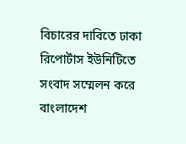বিচারের দাবিতে ঢাকা রিপোর্টাস ইউনিটিতে সংবাদ সম্মেলন করে বাংলাদেশ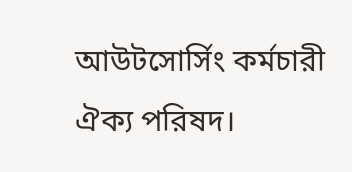আউটসোর্সিং কর্মচারী ঐক্য পরিষদ।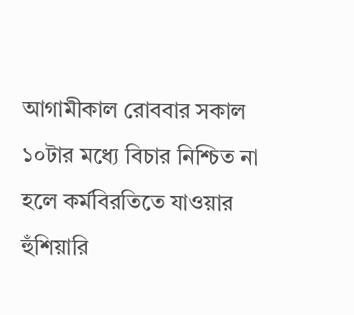আগামীকাল রোববার সকাল ১০টার মধ্যে বিচার নিশ্চিত না হলে কর্মবিরতিতে যাওয়ার হুঁশিয়ারি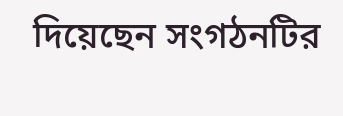দিয়েছেন সংগঠনটির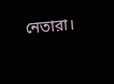নেতারা।